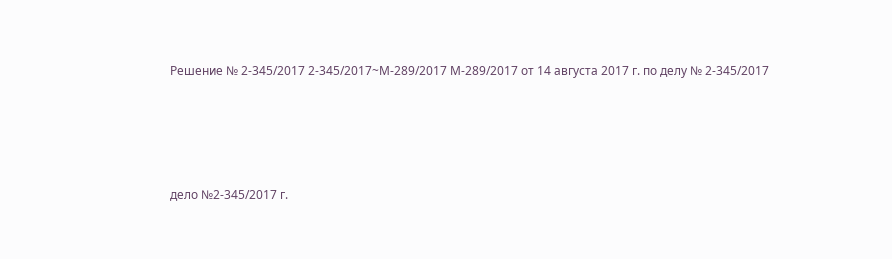Решение № 2-345/2017 2-345/2017~М-289/2017 М-289/2017 от 14 августа 2017 г. по делу № 2-345/2017




дело №2-345/2017 г.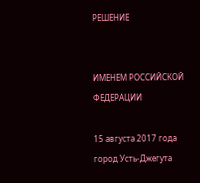РЕШЕНИЕ


ИМЕНЕМ РОССИЙСКОЙ ФЕДЕРАЦИИ

15 августа 2017 года город Усть-Джегута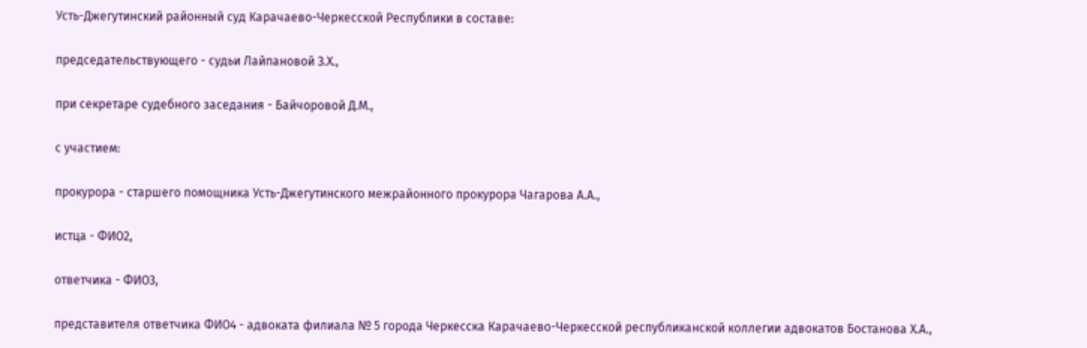Усть-Джегутинский районный суд Карачаево-Черкесской Республики в составе:

председательствующего - судьи Лайпановой З.Х.,

при секретаре судебного заседания - Байчоровой Д.М.,

с участием:

прокурора - старшего помощника Усть-Джегутинского межрайонного прокурора Чагарова А.А.,

истца - ФИО2,

ответчика - ФИО3,

представителя ответчика ФИО4 - адвоката филиала № 5 города Черкесска Карачаево-Черкесской республиканской коллегии адвокатов Бостанова Х.А.,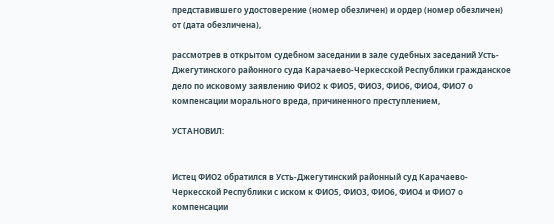представившего удостоверение (номер обезличен) и ордер (номер обезличен) от (дата обезличена),

рассмотрев в открытом судебном заседании в зале судебных заседаний Усть-Джегутинского районного суда Карачаево-Черкесской Республики гражданское дело по исковому заявлению ФИО2 к ФИО5, ФИО3, ФИО6, ФИО4, ФИО7 о компенсации морального вреда, причиненного преступлением,

УСТАНОВИЛ:


Истец ФИО2 обратился в Усть-Джегутинский районный суд Карачаево-Черкесской Республики с иском к ФИО5, ФИО3, ФИО6, ФИО4 и ФИО7 о компенсации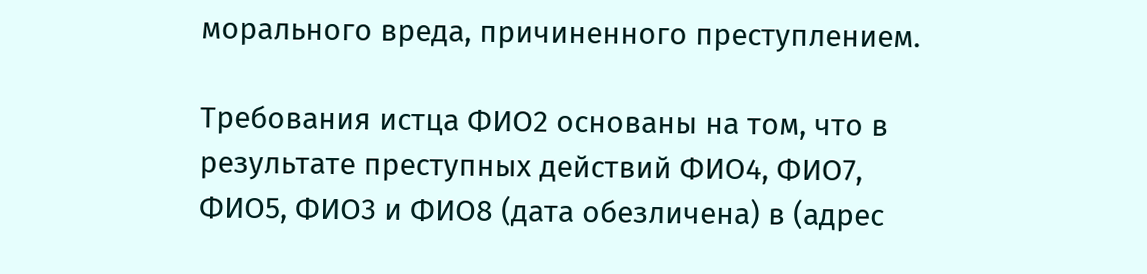морального вреда, причиненного преступлением.

Требования истца ФИО2 основаны на том, что в результате преступных действий ФИО4, ФИО7, ФИО5, ФИО3 и ФИО8 (дата обезличена) в (адрес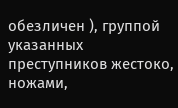обезличен ), группой указанных преступников жестоко, ножами,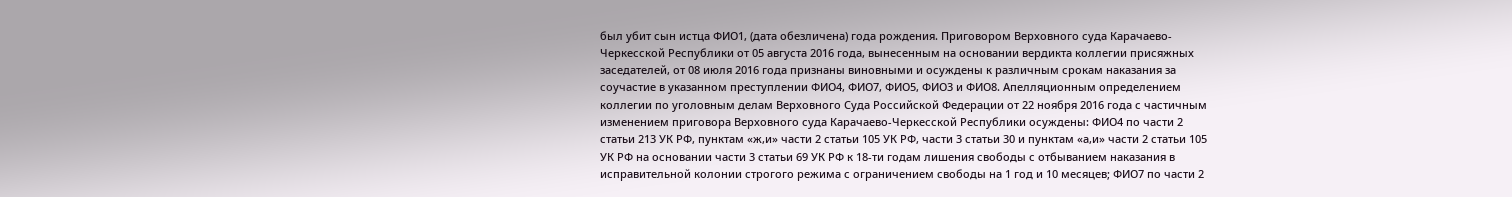был убит сын истца ФИО1, (дата обезличена) года рождения. Приговором Верховного суда Карачаево-Черкесской Республики от 05 августа 2016 года, вынесенным на основании вердикта коллегии присяжных заседателей, от 08 июля 2016 года признаны виновными и осуждены к различным срокам наказания за соучастие в указанном преступлении ФИО4, ФИО7, ФИО5, ФИО3 и ФИО8. Апелляционным определением коллегии по уголовным делам Верховного Суда Российской Федерации от 22 ноября 2016 года с частичным изменением приговора Верховного суда Карачаево-Черкесской Республики осуждены: ФИО4 по части 2 статьи 213 УК РФ, пунктам «ж,и» части 2 статьи 105 УК РФ, части 3 статьи 30 и пунктам «а,и» части 2 статьи 105 УК РФ на основании части 3 статьи 69 УК РФ к 18-ти годам лишения свободы с отбыванием наказания в исправительной колонии строгого режима с ограничением свободы на 1 год и 10 месяцев; ФИО7 по части 2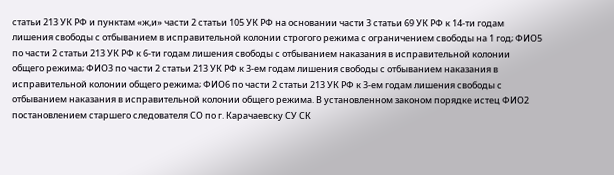статьи 213 УК РФ и пунктам «ж,и» части 2 статьи 105 УК РФ на основании части 3 статьи 69 УК РФ к 14-ти годам лишения свободы с отбыванием в исправительной колонии строгого режима с ограничением свободы на 1 год; ФИО5 по части 2 статьи 213 УК РФ к 6-ти годам лишения свободы с отбыванием наказания в исправительной колонии общего режима; ФИО3 по части 2 статьи 213 УК РФ к 3-ем годам лишения свободы с отбыванием наказания в исправительной колонии общего режима; ФИО6 по части 2 статьи 213 УК РФ к 3-ем годам лишения свободы с отбыванием наказания в исправительной колонии общего режима. В установленном законом порядке истец ФИО2 постановлением старшего следователя СО по г. Карачаевску СУ СК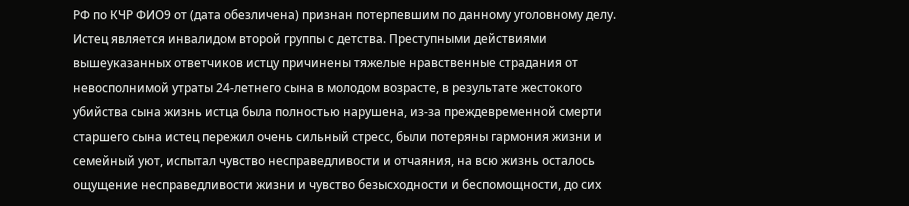РФ по КЧР ФИО9 от (дата обезличена) признан потерпевшим по данному уголовному делу. Истец является инвалидом второй группы с детства. Преступными действиями вышеуказанных ответчиков истцу причинены тяжелые нравственные страдания от невосполнимой утраты 24-летнего сына в молодом возрасте, в результате жестокого убийства сына жизнь истца была полностью нарушена, из-за преждевременной смерти старшего сына истец пережил очень сильный стресс, были потеряны гармония жизни и семейный уют, испытал чувство несправедливости и отчаяния, на всю жизнь осталось ощущение несправедливости жизни и чувство безысходности и беспомощности, до сих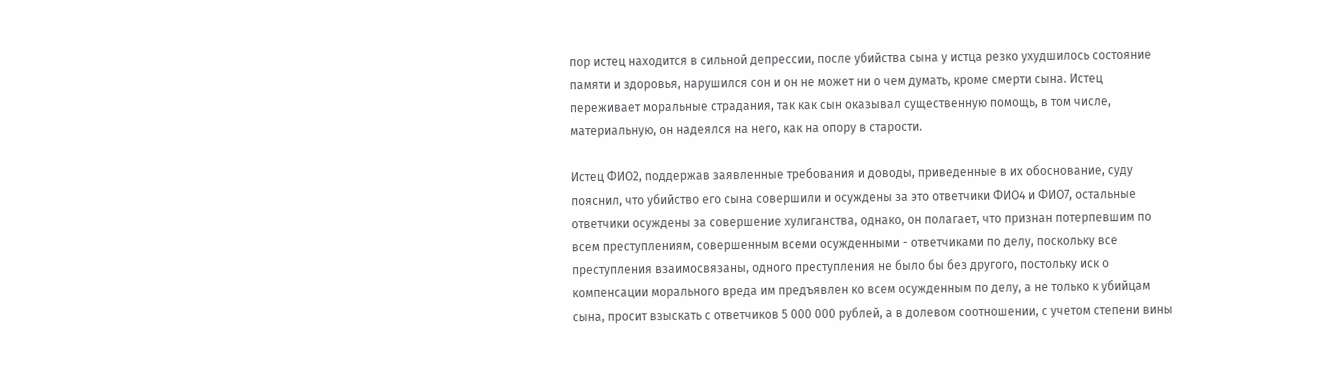пор истец находится в сильной депрессии, после убийства сына у истца резко ухудшилось состояние памяти и здоровья, нарушился сон и он не может ни о чем думать, кроме смерти сына. Истец переживает моральные страдания, так как сын оказывал существенную помощь, в том числе, материальную, он надеялся на него, как на опору в старости.

Истец ФИО2, поддержав заявленные требования и доводы, приведенные в их обоснование, суду пояснил, что убийство его сына совершили и осуждены за это ответчики ФИО4 и ФИО7, остальные ответчики осуждены за совершение хулиганства, однако, он полагает, что признан потерпевшим по всем преступлениям, совершенным всеми осужденными - ответчиками по делу, поскольку все преступления взаимосвязаны, одного преступления не было бы без другого, постольку иск о компенсации морального вреда им предъявлен ко всем осужденным по делу, а не только к убийцам сына, просит взыскать с ответчиков 5 000 000 рублей, а в долевом соотношении, с учетом степени вины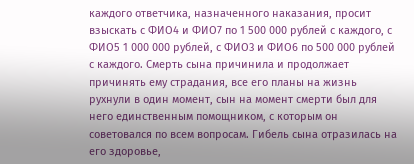каждого ответчика, назначенного наказания, просит взыскать с ФИО4 и ФИО7 по 1 500 000 рублей с каждого, с ФИО5 1 000 000 рублей, с ФИО3 и ФИО6 по 500 000 рублей с каждого. Смерть сына причинила и продолжает причинять ему страдания, все его планы на жизнь рухнули в один момент, сын на момент смерти был для него единственным помощником, с которым он советовался по всем вопросам. Гибель сына отразилась на его здоровье,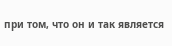при том, что он и так является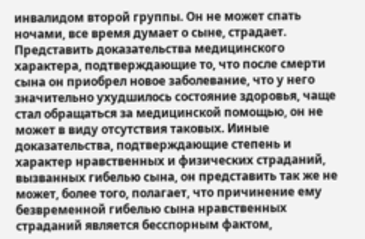инвалидом второй группы. Он не может спать ночами, все время думает о сыне, страдает. Представить доказательства медицинского характера, подтверждающие то, что после смерти сына он приобрел новое заболевание, что у него значительно ухудшилось состояние здоровья, чаще стал обращаться за медицинской помощью, он не может в виду отсутствия таковых. Ииные доказательства, подтверждающие степень и характер нравственных и физических страданий, вызванных гибелью сына, он представить так же не может, более того, полагает, что причинение ему безвременной гибелью сына нравственных страданий является бесспорным фактом,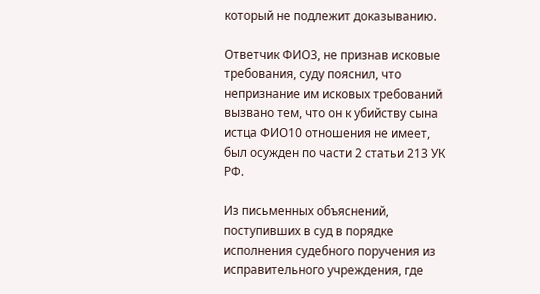который не подлежит доказыванию.

Ответчик ФИО3, не признав исковые требования, суду пояснил, что непризнание им исковых требований вызвано тем, что он к убийству сына истца ФИО10 отношения не имеет, был осужден по части 2 статьи 213 УК РФ.

Из письменных объяснений, поступивших в суд в порядке исполнения судебного поручения из исправительного учреждения, где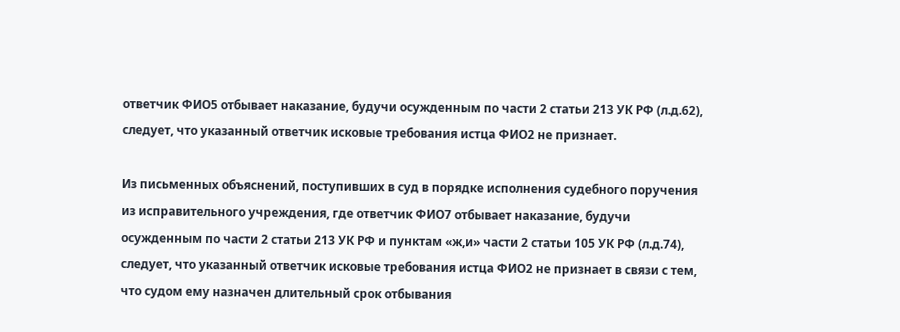ответчик ФИО5 отбывает наказание, будучи осужденным по части 2 статьи 213 УК РФ (л.д.62), следует, что указанный ответчик исковые требования истца ФИО2 не признает.

Из письменных объяснений, поступивших в суд в порядке исполнения судебного поручения из исправительного учреждения, где ответчик ФИО7 отбывает наказание, будучи осужденным по части 2 статьи 213 УК РФ и пунктам «ж,и» части 2 статьи 105 УК РФ (л.д.74), следует, что указанный ответчик исковые требования истца ФИО2 не признает в связи с тем, что судом ему назначен длительный срок отбывания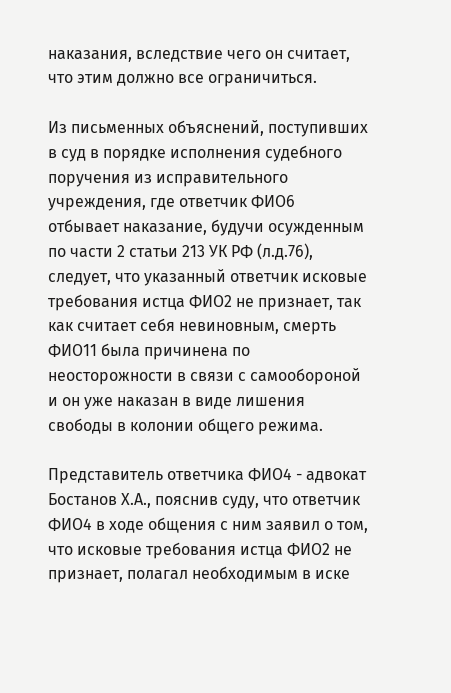наказания, вследствие чего он считает, что этим должно все ограничиться.

Из письменных объяснений, поступивших в суд в порядке исполнения судебного поручения из исправительного учреждения, где ответчик ФИО6 отбывает наказание, будучи осужденным по части 2 статьи 213 УК РФ (л.д.76), следует, что указанный ответчик исковые требования истца ФИО2 не признает, так как считает себя невиновным, смерть ФИО11 была причинена по неосторожности в связи с самообороной и он уже наказан в виде лишения свободы в колонии общего режима.

Представитель ответчика ФИО4 - адвокат Бостанов Х.А., пояснив суду, что ответчик ФИО4 в ходе общения с ним заявил о том, что исковые требования истца ФИО2 не признает, полагал необходимым в иске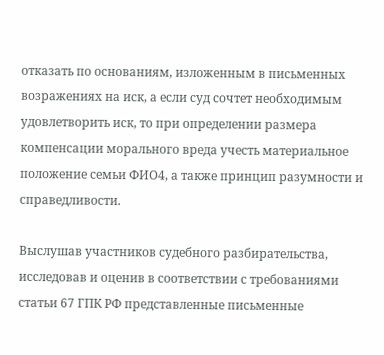отказать по основаниям, изложенным в письменных возражениях на иск, а если суд сочтет необходимым удовлетворить иск, то при определении размера компенсации морального вреда учесть материальное положение семьи ФИО4, а также принцип разумности и справедливости.

Выслушав участников судебного разбирательства, исследовав и оценив в соответствии с требованиями статьи 67 ГПК РФ представленные письменные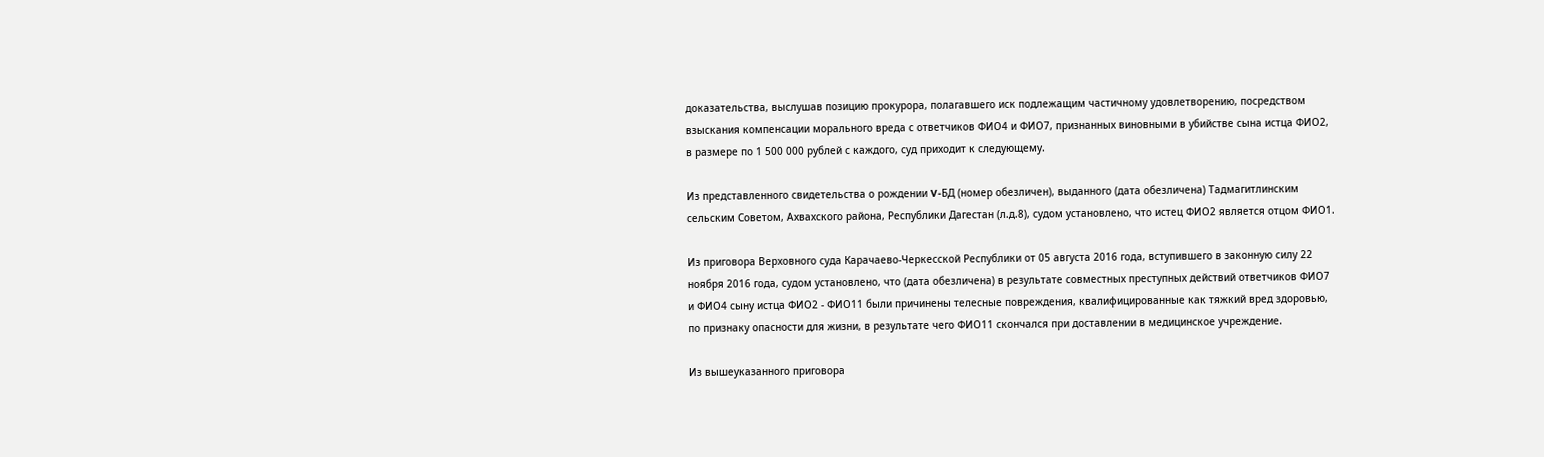доказательства, выслушав позицию прокурора, полагавшего иск подлежащим частичному удовлетворению, посредством взыскания компенсации морального вреда с ответчиков ФИО4 и ФИО7, признанных виновными в убийстве сына истца ФИО2, в размере по 1 500 000 рублей с каждого, суд приходит к следующему.

Из представленного свидетельства о рождении V-БД (номер обезличен), выданного (дата обезличена) Тадмагитлинским сельским Советом, Ахвахского района, Республики Дагестан (л.д.8), судом установлено, что истец ФИО2 является отцом ФИО1.

Из приговора Верховного суда Карачаево-Черкесской Республики от 05 августа 2016 года, вступившего в законную силу 22 ноября 2016 года, судом установлено, что (дата обезличена) в результате совместных преступных действий ответчиков ФИО7 и ФИО4 сыну истца ФИО2 - ФИО11 были причинены телесные повреждения, квалифицированные как тяжкий вред здоровью, по признаку опасности для жизни, в результате чего ФИО11 скончался при доставлении в медицинское учреждение.

Из вышеуказанного приговора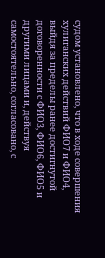судом установлено, что в ходе совершения хулиганских действий ФИО7 и ФИО4, выйдя за пределы ранее достигнутой договоренности с ФИО3, ФИО6, ФИО5 и другими лицами и, действуя самостоятельно, согласовано, с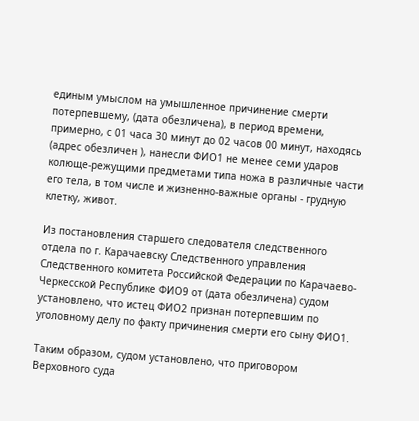единым умыслом на умышленное причинение смерти потерпевшему, (дата обезличена), в период времени, примерно, с 01 часа 30 минут до 02 часов 00 минут, находясь (адрес обезличен ), нанесли ФИО1 не менее семи ударов колюще-режущими предметами типа ножа в различные части его тела, в том числе и жизненно-важные органы - грудную клетку, живот.

Из постановления старшего следователя следственного отдела по г. Карачаевску Следственного управления Следственного комитета Российской Федерации по Карачаево-Черкесской Республике ФИО9 от (дата обезличена) судом установлено, что истец ФИО2 признан потерпевшим по уголовному делу по факту причинения смерти его сыну ФИО1.

Таким образом, судом установлено, что приговором Верховного суда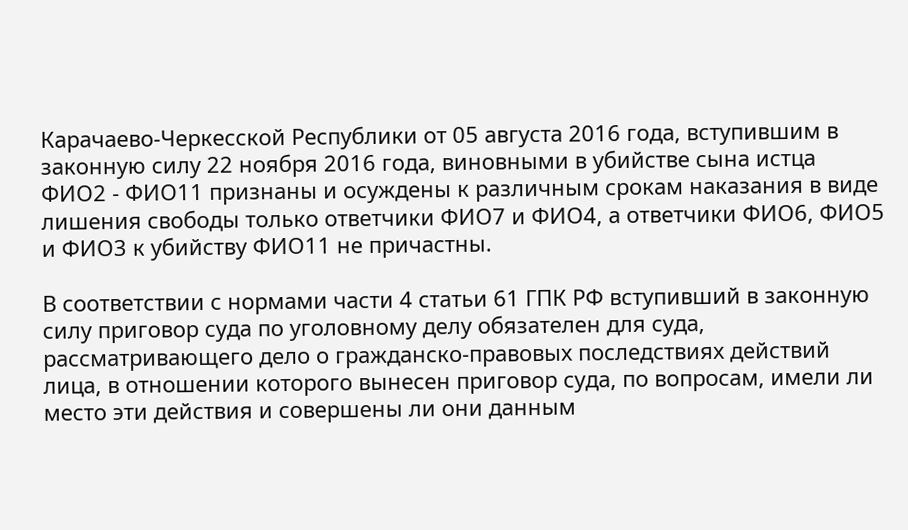Карачаево-Черкесской Республики от 05 августа 2016 года, вступившим в законную силу 22 ноября 2016 года, виновными в убийстве сына истца ФИО2 - ФИО11 признаны и осуждены к различным срокам наказания в виде лишения свободы только ответчики ФИО7 и ФИО4, а ответчики ФИО6, ФИО5 и ФИО3 к убийству ФИО11 не причастны.

В соответствии с нормами части 4 статьи 61 ГПК РФ вступивший в законную силу приговор суда по уголовному делу обязателен для суда, рассматривающего дело о гражданско-правовых последствиях действий лица, в отношении которого вынесен приговор суда, по вопросам, имели ли место эти действия и совершены ли они данным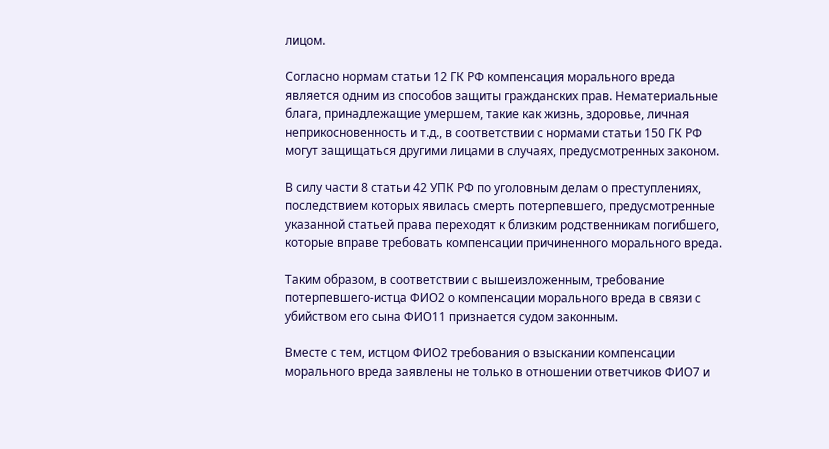лицом.

Согласно нормам статьи 12 ГК РФ компенсация морального вреда является одним из способов защиты гражданских прав. Нематериальные блага, принадлежащие умершем, такие как жизнь, здоровье, личная неприкосновенность и т.д., в соответствии с нормами статьи 150 ГК РФ могут защищаться другими лицами в случаях, предусмотренных законом.

В силу части 8 статьи 42 УПК РФ по уголовным делам о преступлениях, последствием которых явилась смерть потерпевшего, предусмотренные указанной статьей права переходят к близким родственникам погибшего, которые вправе требовать компенсации причиненного морального вреда.

Таким образом, в соответствии с вышеизложенным, требование потерпевшего-истца ФИО2 о компенсации морального вреда в связи с убийством его сына ФИО11 признается судом законным.

Вместе с тем, истцом ФИО2 требования о взыскании компенсации морального вреда заявлены не только в отношении ответчиков ФИО7 и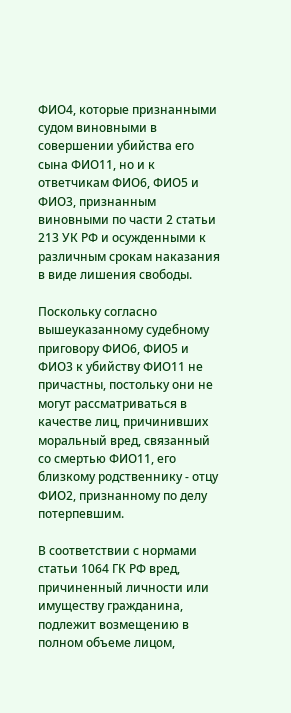ФИО4, которые признанными судом виновными в совершении убийства его сына ФИО11, но и к ответчикам ФИО6, ФИО5 и ФИО3, признанным виновными по части 2 статьи 213 УК РФ и осужденными к различным срокам наказания в виде лишения свободы.

Поскольку согласно вышеуказанному судебному приговору ФИО6, ФИО5 и ФИО3 к убийству ФИО11 не причастны, постольку они не могут рассматриваться в качестве лиц, причинивших моральный вред, связанный со смертью ФИО11, его близкому родственнику - отцу ФИО2, признанному по делу потерпевшим.

В соответствии с нормами статьи 1064 ГК РФ вред, причиненный личности или имуществу гражданина, подлежит возмещению в полном объеме лицом,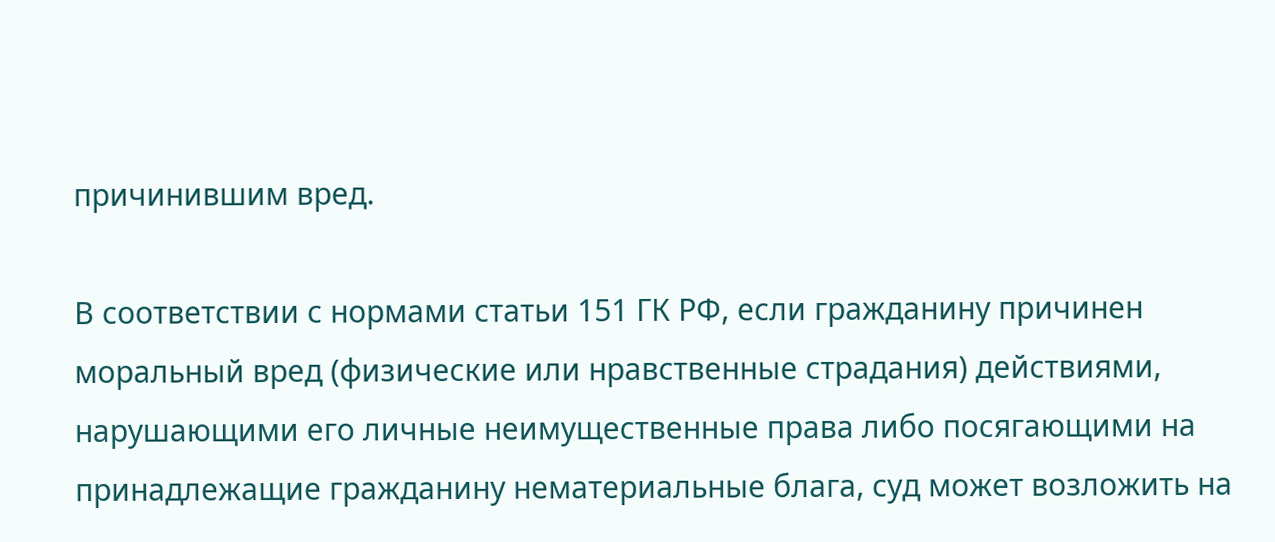причинившим вред.

В соответствии с нормами статьи 151 ГК РФ, если гражданину причинен моральный вред (физические или нравственные страдания) действиями, нарушающими его личные неимущественные права либо посягающими на принадлежащие гражданину нематериальные блага, суд может возложить на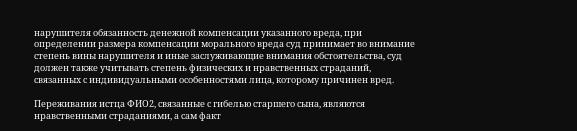нарушителя обязанность денежной компенсации указанного вреда, при определении размера компенсации морального вреда суд принимает во внимание степень вины нарушителя и иные заслуживающие внимания обстоятельства, суд должен также учитывать степень физических и нравственных страданий, связанных с индивидуальными особенностями лица, которому причинен вред.

Переживания истца ФИО2, связанные с гибелью старшего сына, являются нравственными страданиями, а сам факт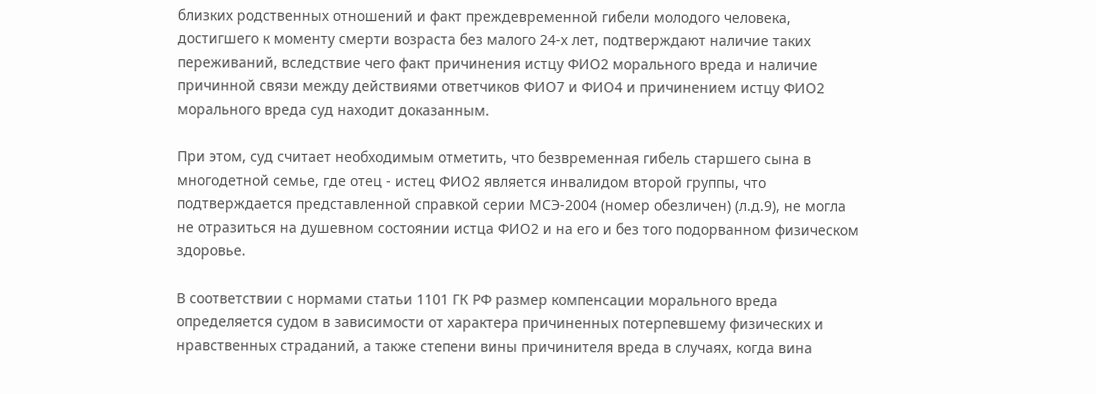близких родственных отношений и факт преждевременной гибели молодого человека, достигшего к моменту смерти возраста без малого 24-х лет, подтверждают наличие таких переживаний, вследствие чего факт причинения истцу ФИО2 морального вреда и наличие причинной связи между действиями ответчиков ФИО7 и ФИО4 и причинением истцу ФИО2 морального вреда суд находит доказанным.

При этом, суд считает необходимым отметить, что безвременная гибель старшего сына в многодетной семье, где отец - истец ФИО2 является инвалидом второй группы, что подтверждается представленной справкой серии МСЭ-2004 (номер обезличен) (л.д.9), не могла не отразиться на душевном состоянии истца ФИО2 и на его и без того подорванном физическом здоровье.

В соответствии с нормами статьи 1101 ГК РФ размер компенсации морального вреда определяется судом в зависимости от характера причиненных потерпевшему физических и нравственных страданий, а также степени вины причинителя вреда в случаях, когда вина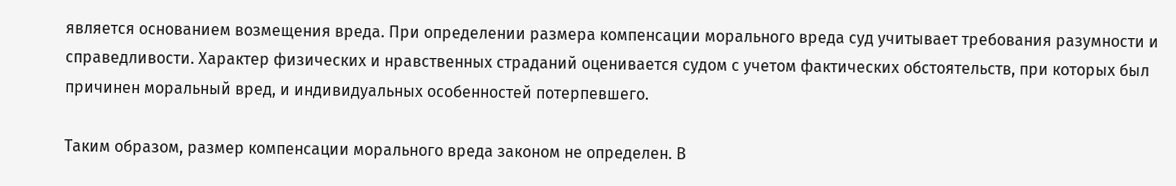является основанием возмещения вреда. При определении размера компенсации морального вреда суд учитывает требования разумности и справедливости. Характер физических и нравственных страданий оценивается судом с учетом фактических обстоятельств, при которых был причинен моральный вред, и индивидуальных особенностей потерпевшего.

Таким образом, размер компенсации морального вреда законом не определен. В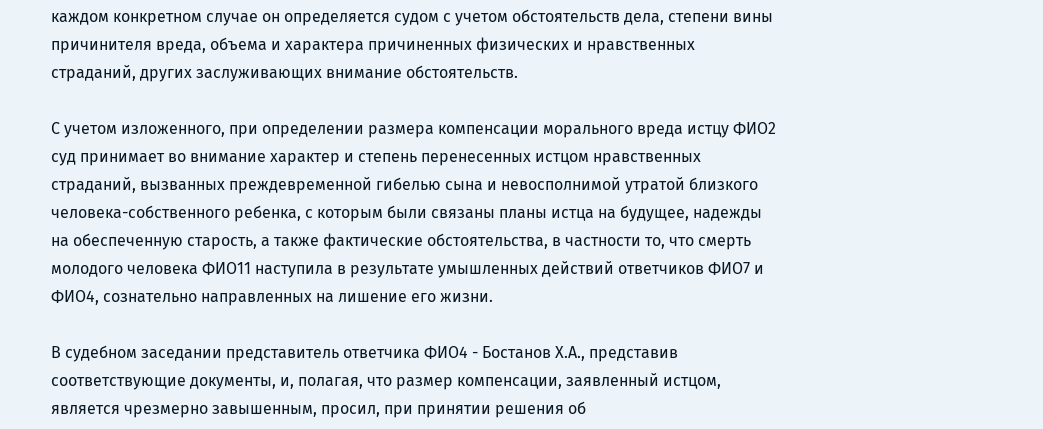каждом конкретном случае он определяется судом с учетом обстоятельств дела, степени вины причинителя вреда, объема и характера причиненных физических и нравственных страданий, других заслуживающих внимание обстоятельств.

С учетом изложенного, при определении размера компенсации морального вреда истцу ФИО2 суд принимает во внимание характер и степень перенесенных истцом нравственных страданий, вызванных преждевременной гибелью сына и невосполнимой утратой близкого человека-собственного ребенка, с которым были связаны планы истца на будущее, надежды на обеспеченную старость, а также фактические обстоятельства, в частности то, что смерть молодого человека ФИО11 наступила в результате умышленных действий ответчиков ФИО7 и ФИО4, сознательно направленных на лишение его жизни.

В судебном заседании представитель ответчика ФИО4 - Бостанов Х.А., представив соответствующие документы, и, полагая, что размер компенсации, заявленный истцом, является чрезмерно завышенным, просил, при принятии решения об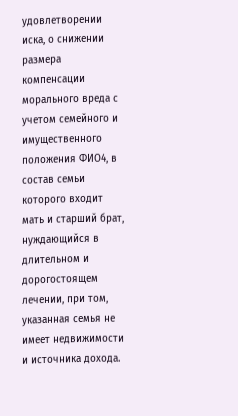удовлетворении иска, о снижении размера компенсации морального вреда с учетом семейного и имущественного положения ФИО4, в состав семьи которого входит мать и старший брат, нуждающийся в длительном и дорогостоящем лечении, при том, указанная семья не имеет недвижимости и источника дохода.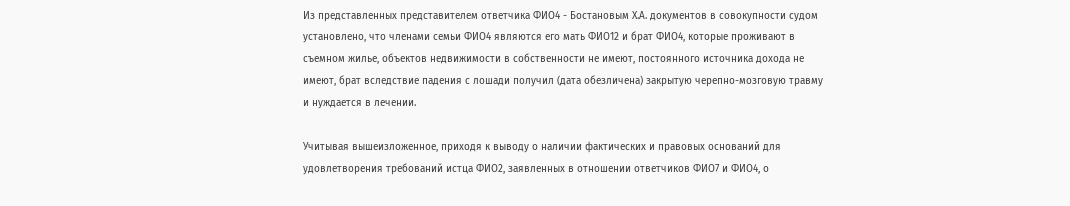Из представленных представителем ответчика ФИО4 - Бостановым Х.А. документов в совокупности судом установлено, что членами семьи ФИО4 являются его мать ФИО12 и брат ФИО4, которые проживают в съемном жилье, объектов недвижимости в собственности не имеют, постоянного источника дохода не имеют, брат вследствие падения с лошади получил (дата обезличена) закрытую черепно-мозговую травму и нуждается в лечении.

Учитывая вышеизложенное, приходя к выводу о наличии фактических и правовых оснований для удовлетворения требований истца ФИО2, заявленных в отношении ответчиков ФИО7 и ФИО4, о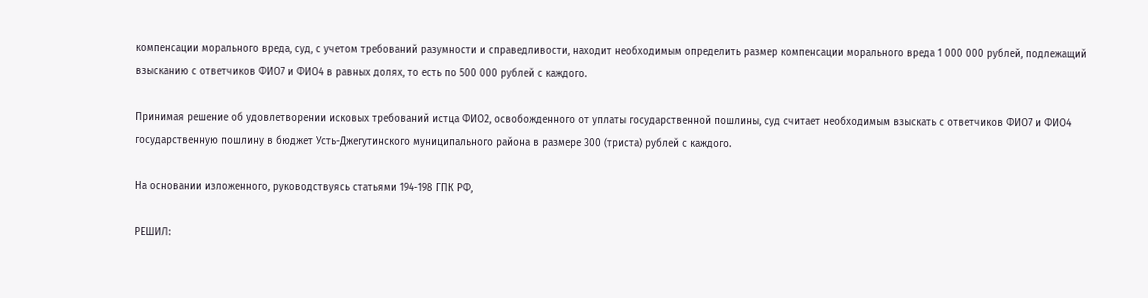компенсации морального вреда, суд, с учетом требований разумности и справедливости, находит необходимым определить размер компенсации морального вреда 1 000 000 рублей, подлежащий взысканию с ответчиков ФИО7 и ФИО4 в равных долях, то есть по 500 000 рублей с каждого.

Принимая решение об удовлетворении исковых требований истца ФИО2, освобожденного от уплаты государственной пошлины, суд считает необходимым взыскать с ответчиков ФИО7 и ФИО4 государственную пошлину в бюджет Усть-Джегутинского муниципального района в размере 300 (триста) рублей с каждого.

На основании изложенного, руководствуясь статьями 194-198 ГПК РФ,

РЕШИЛ: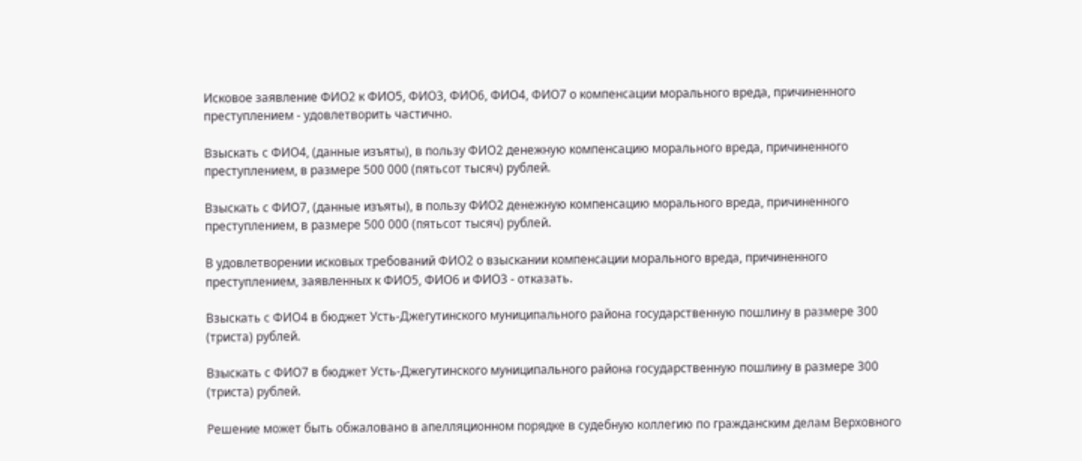Исковое заявление ФИО2 к ФИО5, ФИО3, ФИО6, ФИО4, ФИО7 о компенсации морального вреда, причиненного преступлением - удовлетворить частично.

Взыскать с ФИО4, (данные изъяты), в пользу ФИО2 денежную компенсацию морального вреда, причиненного преступлением, в размере 500 000 (пятьсот тысяч) рублей.

Взыскать с ФИО7, (данные изъяты), в пользу ФИО2 денежную компенсацию морального вреда, причиненного преступлением, в размере 500 000 (пятьсот тысяч) рублей.

В удовлетворении исковых требований ФИО2 о взыскании компенсации морального вреда, причиненного преступлением, заявленных к ФИО5, ФИО6 и ФИО3 - отказать.

Взыскать с ФИО4 в бюджет Усть-Джегутинского муниципального района государственную пошлину в размере 300 (триста) рублей.

Взыскать с ФИО7 в бюджет Усть-Джегутинского муниципального района государственную пошлину в размере 300 (триста) рублей.

Решение может быть обжаловано в апелляционном порядке в судебную коллегию по гражданским делам Верховного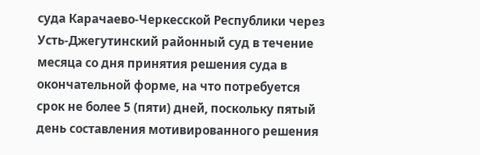суда Карачаево-Черкесской Республики через Усть-Джегутинский районный суд в течение месяца со дня принятия решения суда в окончательной форме, на что потребуется срок не более 5 (пяти) дней, поскольку пятый день составления мотивированного решения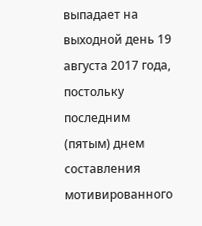выпадает на выходной день 19 августа 2017 года, постольку последним (пятым) днем составления мотивированного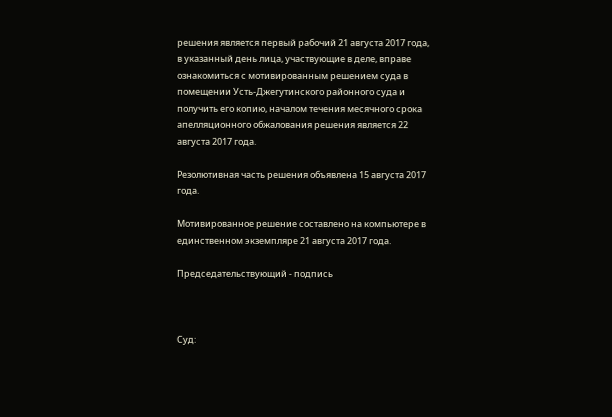решения является первый рабочий 21 августа 2017 года, в указанный день лица, участвующие в деле, вправе ознакомиться с мотивированным решением суда в помещении Усть-Джегутинского районного суда и получить его копию, началом течения месячного срока апелляционного обжалования решения является 22 августа 2017 года.

Резолютивная часть решения объявлена 15 августа 2017 года.

Мотивированное решение составлено на компьютере в единственном экземпляре 21 августа 2017 года.

Председательствующий - подпись



Суд: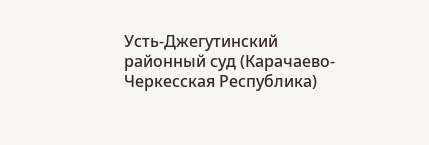Усть-Джегутинский районный суд (Карачаево-Черкесская Республика)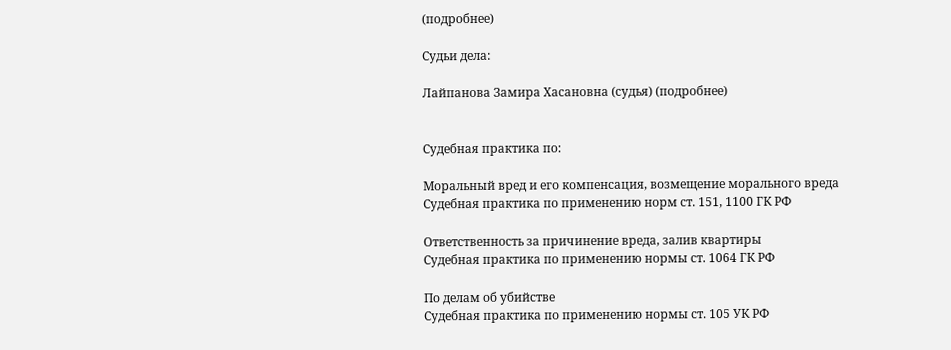(подробнее)

Судьи дела:

Лайпанова Замира Хасановна (судья) (подробнее)


Судебная практика по:

Моральный вред и его компенсация, возмещение морального вреда
Судебная практика по применению норм ст. 151, 1100 ГК РФ

Ответственность за причинение вреда, залив квартиры
Судебная практика по применению нормы ст. 1064 ГК РФ

По делам об убийстве
Судебная практика по применению нормы ст. 105 УК РФ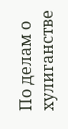По делам о хулиганстве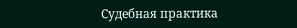Судебная практика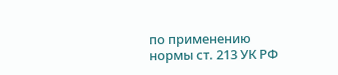по применению нормы ст. 213 УК РФ